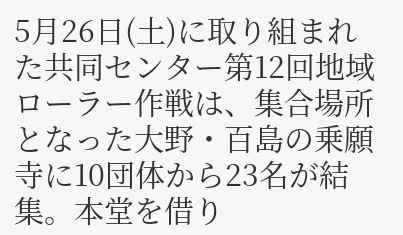5月26日(土)に取り組まれた共同センター第12回地域ローラー作戦は、集合場所となった大野・百島の乗願寺に10団体から23名が結集。本堂を借り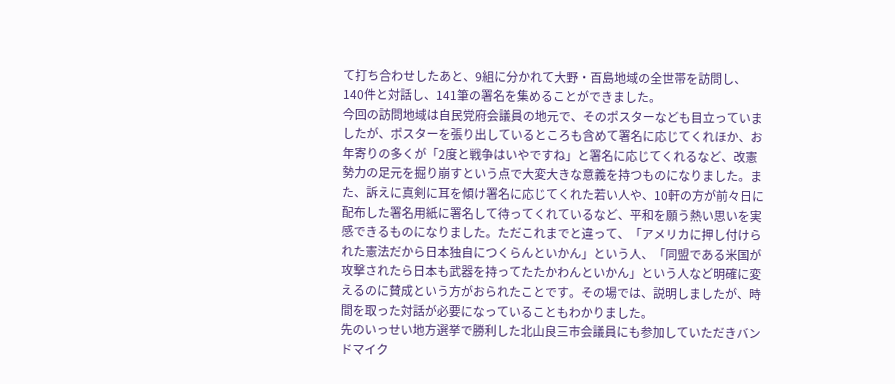て打ち合わせしたあと、9組に分かれて大野・百島地域の全世帯を訪問し、140件と対話し、141筆の署名を集めることができました。
今回の訪問地域は自民党府会議員の地元で、そのポスターなども目立っていましたが、ポスターを張り出しているところも含めて署名に応じてくれほか、お年寄りの多くが「2度と戦争はいやですね」と署名に応じてくれるなど、改憲勢力の足元を掘り崩すという点で大変大きな意義を持つものになりました。また、訴えに真剣に耳を傾け署名に応じてくれた若い人や、10軒の方が前々日に配布した署名用紙に署名して待ってくれているなど、平和を願う熱い思いを実感できるものになりました。ただこれまでと違って、「アメリカに押し付けられた憲法だから日本独自につくらんといかん」という人、「同盟である米国が攻撃されたら日本も武器を持ってたたかわんといかん」という人など明確に変えるのに賛成という方がおられたことです。その場では、説明しましたが、時間を取った対話が必要になっていることもわかりました。
先のいっせい地方選挙で勝利した北山良三市会議員にも参加していただきバンドマイク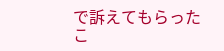で訴えてもらったこ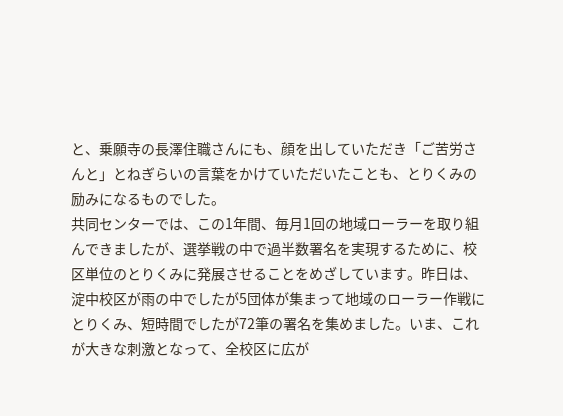と、乗願寺の長澤住職さんにも、顔を出していただき「ご苦労さんと」とねぎらいの言葉をかけていただいたことも、とりくみの励みになるものでした。
共同センターでは、この1年間、毎月1回の地域ローラーを取り組んできましたが、選挙戦の中で過半数署名を実現するために、校区単位のとりくみに発展させることをめざしています。昨日は、淀中校区が雨の中でしたが5団体が集まって地域のローラー作戦にとりくみ、短時間でしたが72筆の署名を集めました。いま、これが大きな刺激となって、全校区に広が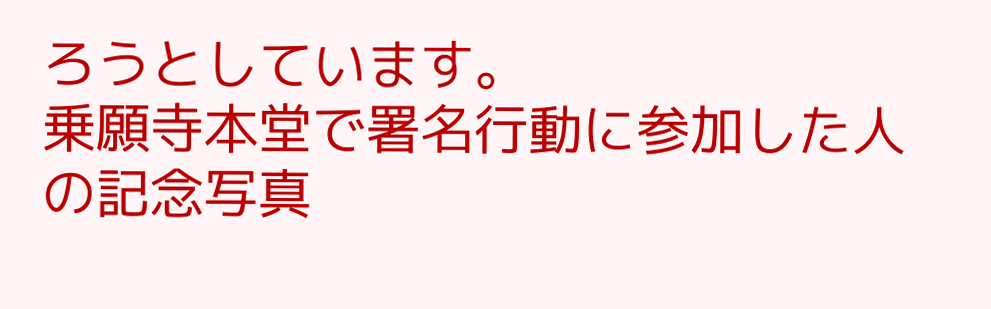ろうとしています。
乗願寺本堂で署名行動に参加した人の記念写真